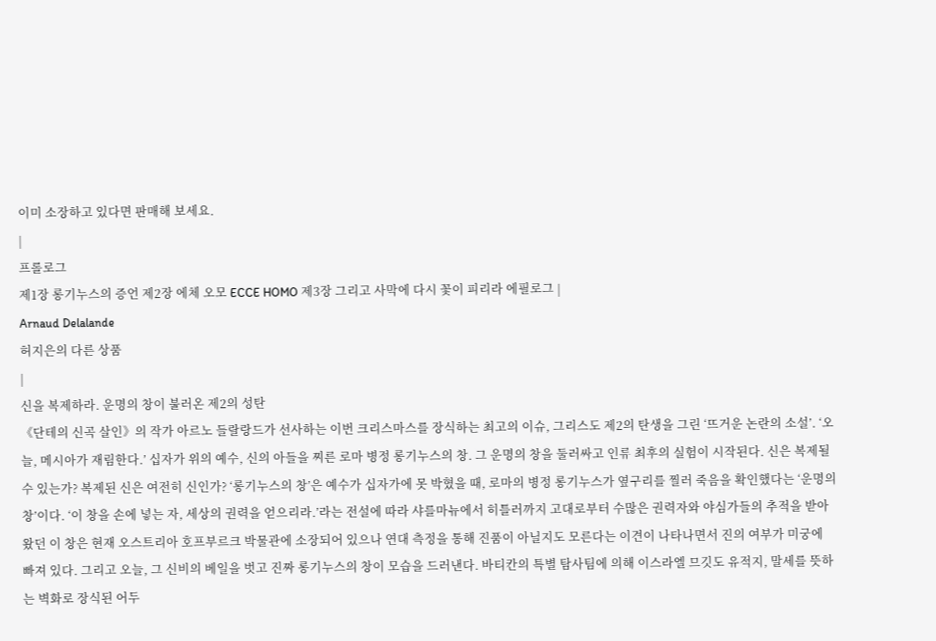이미 소장하고 있다면 판매해 보세요.
|
프롤로그
제1장 롱기누스의 증언 제2장 에체 오모 ECCE HOMO 제3장 그리고 사막에 다시 꽃이 피리라 에필로그 |
Arnaud Delalande
허지은의 다른 상품
|
신을 복제하라. 운명의 창이 불러온 제2의 성탄
《단테의 신곡 살인》의 작가 아르노 들랄랑드가 선사하는 이번 크리스마스를 장식하는 최고의 이슈, 그리스도 제2의 탄생을 그린 ‘뜨거운 논란의 소설’. ‘오늘, 메시아가 재림한다.’ 십자가 위의 예수, 신의 아들을 찌른 로마 병정 롱기누스의 창. 그 운명의 창을 둘러싸고 인류 최후의 실험이 시작된다. 신은 복제될 수 있는가? 복제된 신은 여전히 신인가? ‘롱기누스의 창’은 예수가 십자가에 못 박혔을 때, 로마의 병정 롱기누스가 옆구리를 찔러 죽음을 확인했다는 ‘운명의 창’이다. ‘이 창을 손에 넣는 자, 세상의 권력을 얻으리라.’라는 전설에 따라 샤를마뉴에서 히틀러까지 고대로부터 수많은 권력자와 야심가들의 추적을 받아 왔던 이 창은 현재 오스트리아 호프부르크 박물관에 소장되어 있으나 연대 측정을 통해 진품이 아닐지도 모른다는 이견이 나타나면서 진의 여부가 미궁에 빠져 있다. 그리고 오늘, 그 신비의 베일을 벗고 진짜 롱기누스의 창이 모습을 드러낸다. 바티칸의 특별 탐사팀에 의해 이스라엘 므깃도 유적지, 말세를 뜻하는 벽화로 장식된 어두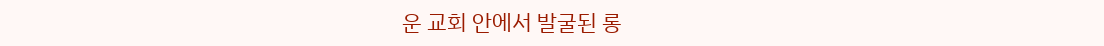운 교회 안에서 발굴된 롱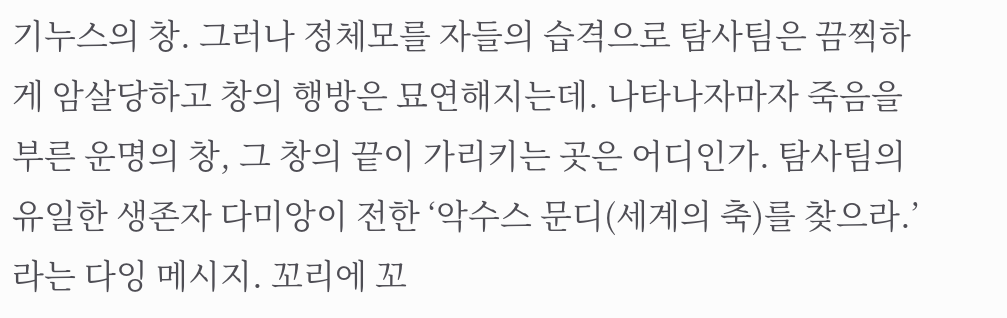기누스의 창. 그러나 정체모를 자들의 습격으로 탐사팀은 끔찍하게 암살당하고 창의 행방은 묘연해지는데. 나타나자마자 죽음을 부른 운명의 창, 그 창의 끝이 가리키는 곳은 어디인가. 탐사팀의 유일한 생존자 다미앙이 전한 ‘악수스 문디(세계의 축)를 찾으라.’라는 다잉 메시지. 꼬리에 꼬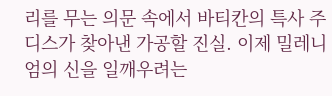리를 무는 의문 속에서 바티칸의 특사 주디스가 찾아낸 가공할 진실. 이제 밀레니엄의 신을 일깨우려는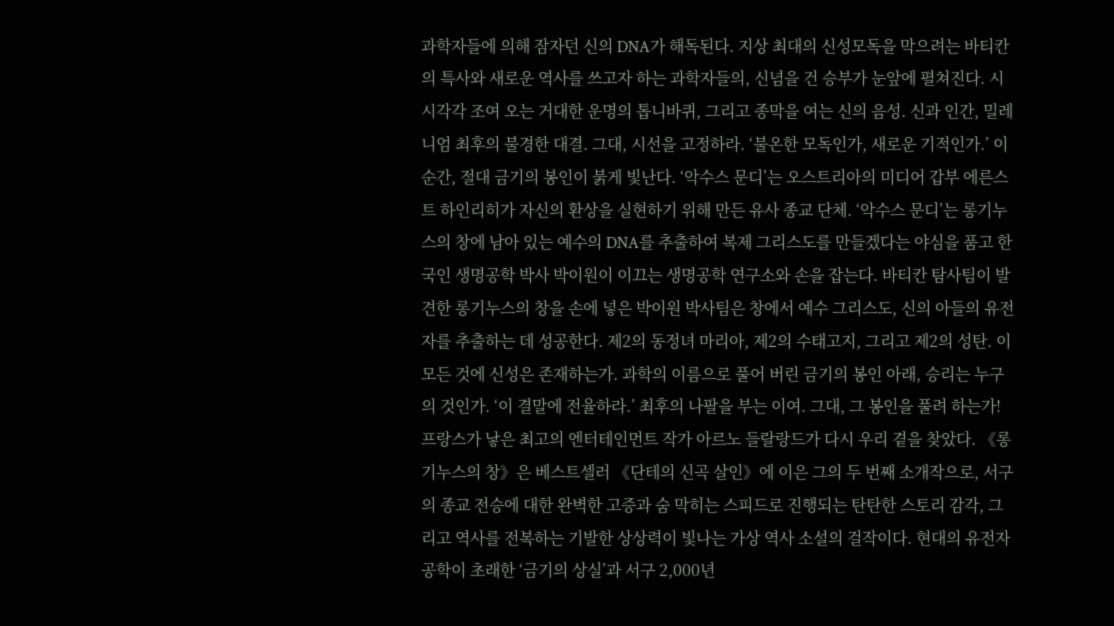과학자들에 의해 잠자던 신의 DNA가 해독된다. 지상 최대의 신성모독을 막으려는 바티칸의 특사와 새로운 역사를 쓰고자 하는 과학자들의, 신념을 건 승부가 눈앞에 펼쳐진다. 시시각각 조여 오는 거대한 운명의 톱니바퀴, 그리고 종막을 여는 신의 음성. 신과 인간, 밀레니엄 최후의 불경한 대결. 그대, 시선을 고정하라. ‘불온한 모독인가, 새로운 기적인가.’ 이 순간, 절대 금기의 봉인이 붉게 빛난다. ‘악수스 문디’는 오스트리아의 미디어 갑부 에른스트 하인리히가 자신의 환상을 실현하기 위해 만든 유사 종교 단체. ‘악수스 문디’는 롱기누스의 창에 남아 있는 예수의 DNA를 추출하여 복제 그리스도를 만들겠다는 야심을 품고 한국인 생명공학 박사 박이원이 이끄는 생명공학 연구소와 손을 잡는다. 바티칸 탐사팀이 발견한 롱기누스의 창을 손에 넣은 박이원 박사팀은 창에서 예수 그리스도, 신의 아들의 유전자를 추출하는 데 성공한다. 제2의 동정녀 마리아, 제2의 수태고지, 그리고 제2의 성탄. 이 모든 것에 신성은 존재하는가. 과학의 이름으로 풀어 버린 금기의 봉인 아래, 승리는 누구의 것인가. ‘이 결말에 전율하라.’ 최후의 나팔을 부는 이여. 그대, 그 봉인을 풀려 하는가! 프랑스가 낳은 최고의 엔터테인먼트 작가 아르노 들랄랑드가 다시 우리 곁을 찾았다. 《롱기누스의 창》은 베스트셀러 《단테의 신곡 살인》에 이은 그의 두 번째 소개작으로, 서구의 종교 전승에 대한 완벽한 고증과 숨 막히는 스피드로 진행되는 탄탄한 스토리 감각, 그리고 역사를 전복하는 기발한 상상력이 빛나는 가상 역사 소설의 걸작이다. 현대의 유전자 공학이 초래한 ‘금기의 상실’과 서구 2,000년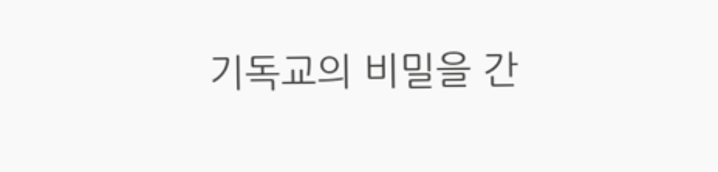기독교의 비밀을 간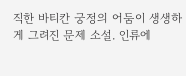직한 바티칸 궁정의 어둠이 생생하게 그려진 문제 소설. 인류에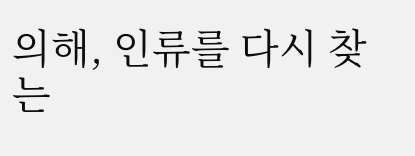의해, 인류를 다시 찾는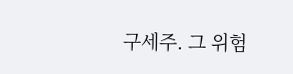구세주. 그 위험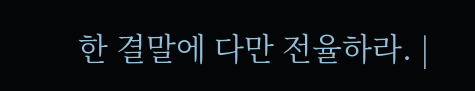한 결말에 다만 전율하라. |